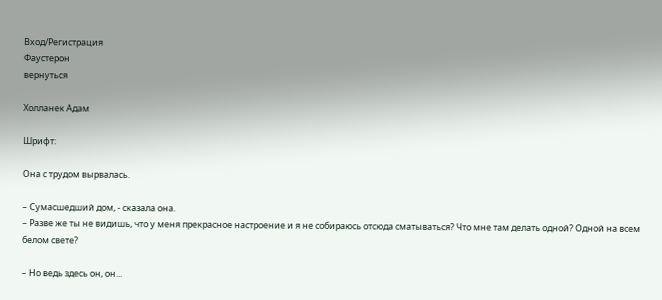Вход/Регистрация
Фаустерон
вернуться

Холланек Адам

Шрифт:

Она с трудом вырвалась.

– Сумасшедший дом, - сказала она.
– Разве же ты не видишь, что у меня прекрасное настроение и я не собираюсь отсюда сматываться? Что мне там делать одной? Одной на всем белом свете?

– Но ведь здесь он, он...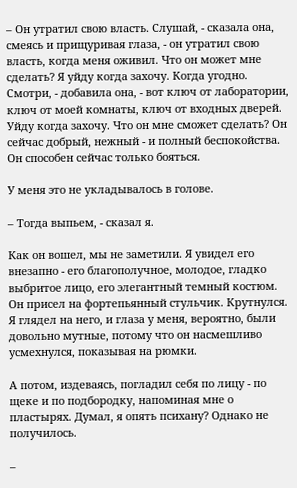– Он утратил свою власть. Слушай, - сказала она, смеясь и прищуривая глаза, - он утратил свою власть, когда меня оживил. Что он может мне сделать? Я уйду когда захочу. Когда угодно. Смотри, - добавила она, - вот ключ от лаборатории, ключ от моей комнаты, ключ от входных дверей. Уйду когда захочу. Что он мне сможет сделать? Он сейчас добрый, нежный - и полный беспокойства. Он способен сейчас только бояться.

У меня это не укладывалось в голове.

– Тогда выпьем, - сказал я.

Как он вошел, мы не заметили. Я увидел его внезапно - его благополучное, молодое, гладко выбритое лицо, его элегантный темный костюм. Он присел на фортепьянный стульчик. Крутнулся. Я глядел на него, и глаза у меня, вероятно, были довольно мутные, потому что он насмешливо усмехнулся, показывая на рюмки.

А потом, издеваясь, погладил себя по лицу - по щеке и по подбородку, напоминая мне о пластырях. Думал, я опять психану? Однако не получилось.

–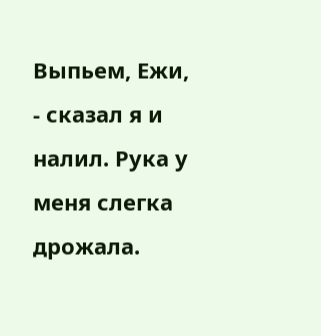Выпьем, Ежи, - сказал я и налил. Рука у меня слегка дрожала.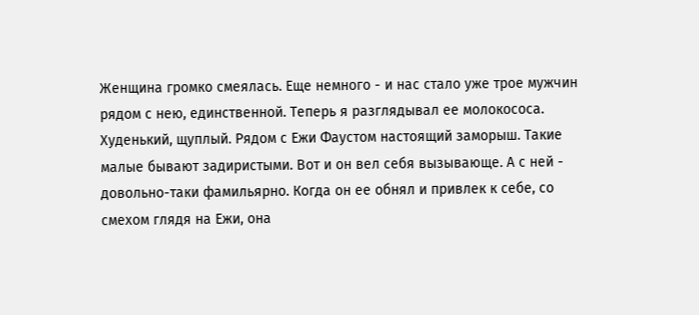Женщина громко смеялась. Еще немного - и нас стало уже трое мужчин рядом с нею, единственной. Теперь я разглядывал ее молокососа. Худенький, щуплый. Рядом с Ежи Фаустом настоящий заморыш. Такие малые бывают задиристыми. Вот и он вел себя вызывающе. А с ней - довольно-таки фамильярно. Когда он ее обнял и привлек к себе, со смехом глядя на Ежи, она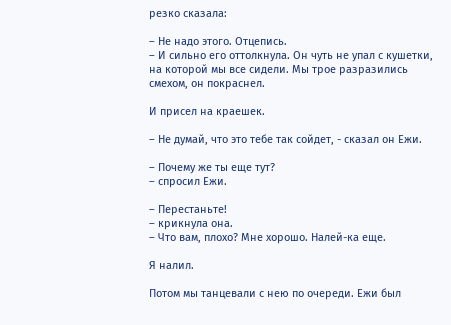резко сказала:

– Не надо этого. Отцепись.
– И сильно его оттолкнула. Он чуть не упал с кушетки, на которой мы все сидели. Мы трое разразились смехом, он покраснел.

И присел на краешек.

– Не думай, что это тебе так сойдет, - сказал он Ежи.

– Почему же ты еще тут?
– спросил Ежи.

– Перестаньте!
– крикнула она.
– Что вам, плохо? Мне хорошо. Налей-ка еще.

Я налил.

Потом мы танцевали с нею по очереди. Ежи был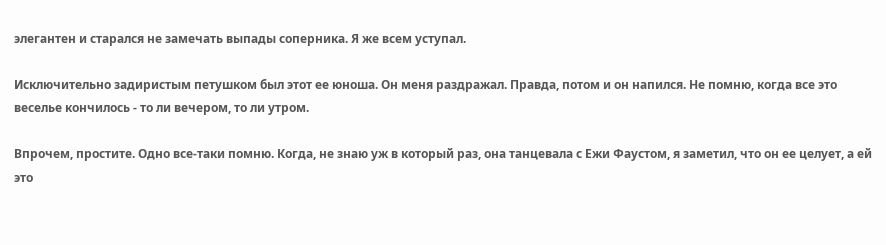элегантен и старался не замечать выпады соперника. Я же всем уступал.

Исключительно задиристым петушком был этот ее юноша. Он меня раздражал. Правда, потом и он напился. Не помню, когда все это веселье кончилось - то ли вечером, то ли утром.

Впрочем, простите. Одно все-таки помню. Когда, не знаю уж в который раз, она танцевала с Ежи Фаустом, я заметил, что он ее целует, а ей это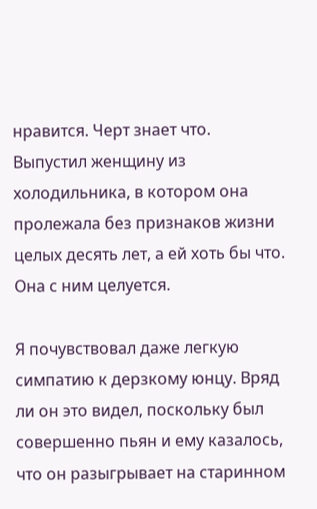нравится. Черт знает что. Выпустил женщину из холодильника, в котором она пролежала без признаков жизни целых десять лет, а ей хоть бы что. Она с ним целуется.

Я почувствовал даже легкую симпатию к дерзкому юнцу. Вряд ли он это видел, поскольку был совершенно пьян и ему казалось, что он разыгрывает на старинном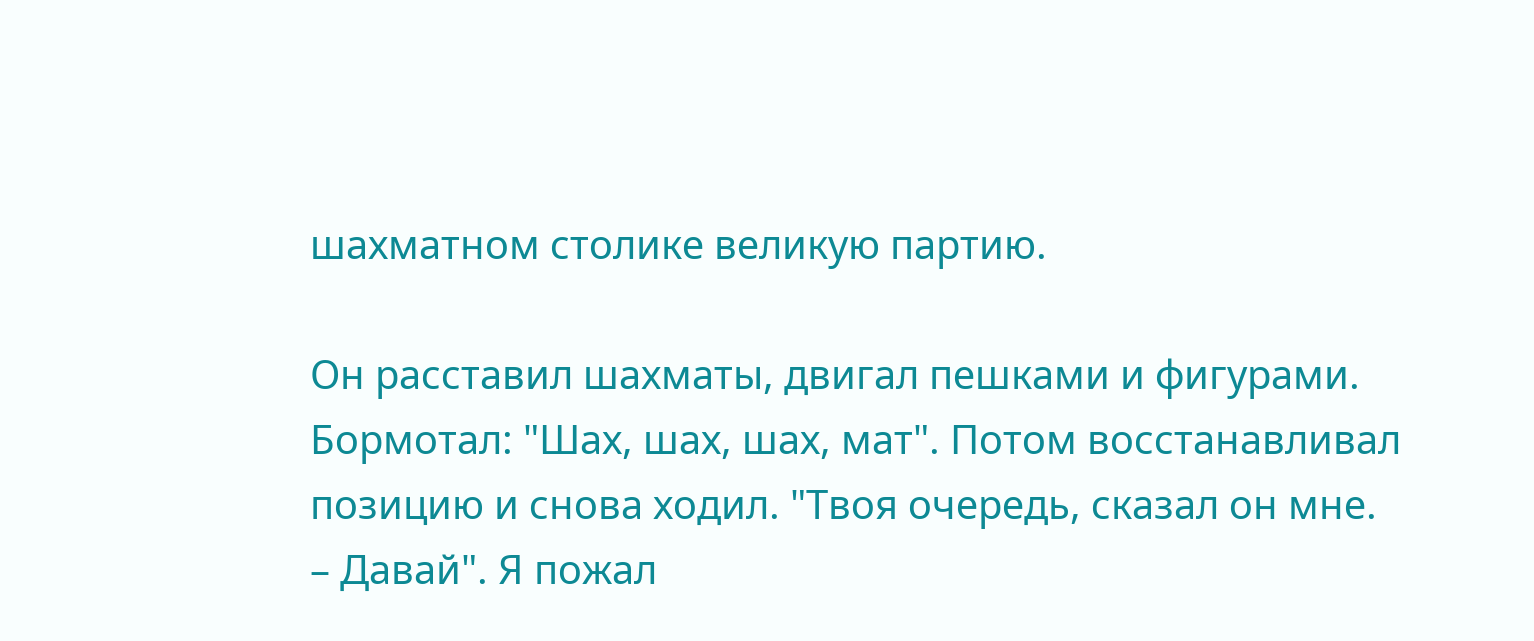шахматном столике великую партию.

Он расставил шахматы, двигал пешками и фигурами. Бормотал: "Шах, шах, шах, мат". Потом восстанавливал позицию и снова ходил. "Твоя очередь, сказал он мне.
– Давай". Я пожал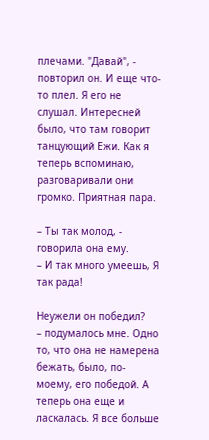плечами. "Давай", - повторил он. И еще что-то плел. Я его не слушал. Интересней было, что там говорит танцующий Ежи. Как я теперь вспоминаю, разговаривали они громко. Приятная пара.

– Ты так молод, - говорила она ему.
– И так много умеешь, Я так рада!

Неужели он победил?
– подумалось мне. Одно то, что она не намерена бежать, было, по-моему, его победой. А теперь она еще и ласкалась. Я все больше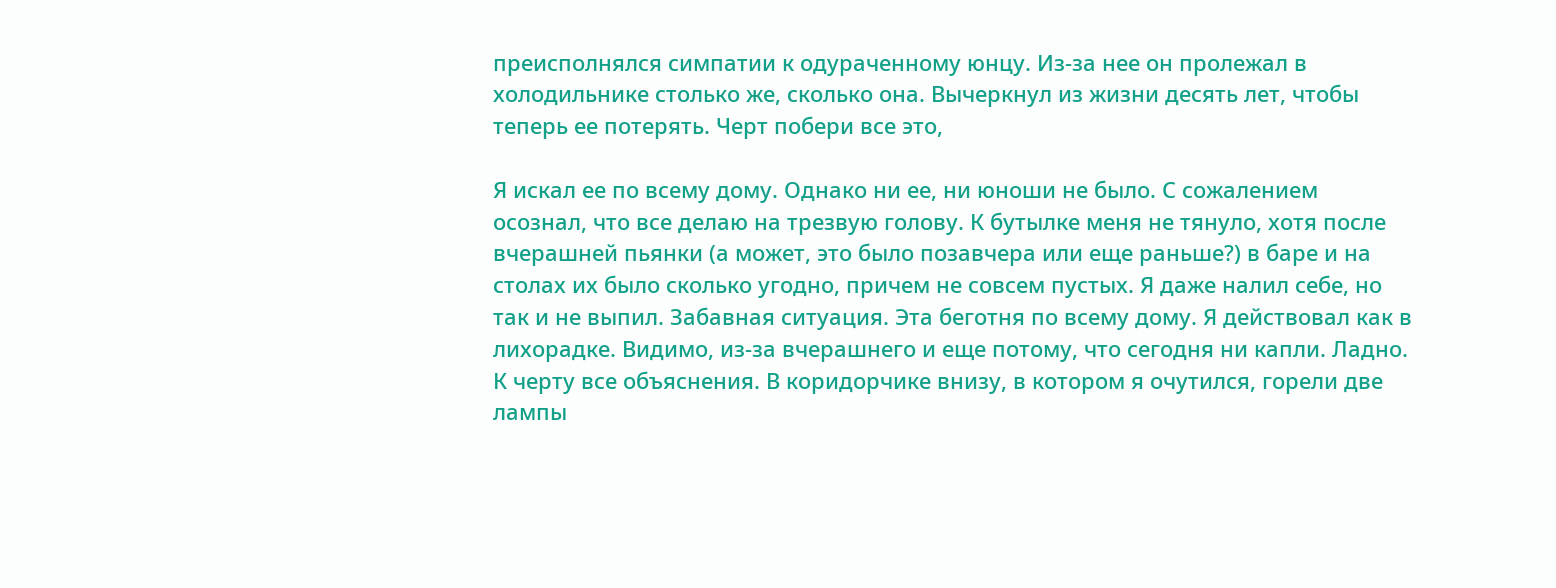преисполнялся симпатии к одураченному юнцу. Из-за нее он пролежал в холодильнике столько же, сколько она. Вычеркнул из жизни десять лет, чтобы теперь ее потерять. Черт побери все это,

Я искал ее по всему дому. Однако ни ее, ни юноши не было. С сожалением осознал, что все делаю на трезвую голову. К бутылке меня не тянуло, хотя после вчерашней пьянки (а может, это было позавчера или еще раньше?) в баре и на столах их было сколько угодно, причем не совсем пустых. Я даже налил себе, но так и не выпил. Забавная ситуация. Эта беготня по всему дому. Я действовал как в лихорадке. Видимо, из-за вчерашнего и еще потому, что сегодня ни капли. Ладно. К черту все объяснения. В коридорчике внизу, в котором я очутился, горели две лампы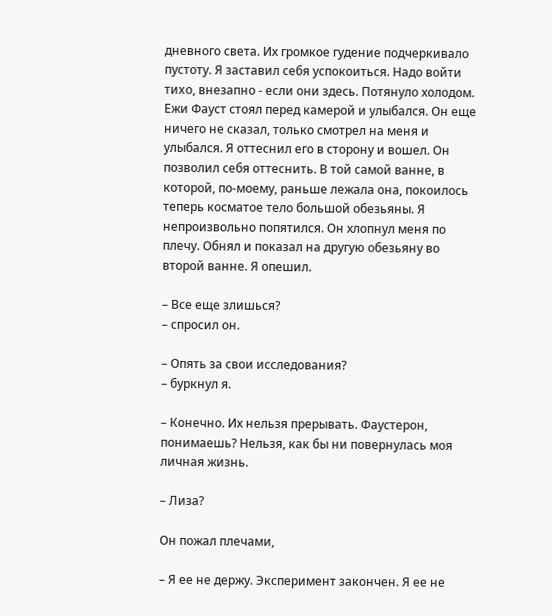дневного света. Их громкое гудение подчеркивало пустоту. Я заставил себя успокоиться. Надо войти тиxо, внезапно - если они здесь. Потянуло холодом. Ежи Фауст стоял перед камерой и улыбался. Он еще ничего не сказал, только смотрел на меня и улыбался. Я оттеснил его в сторону и вошел. Он позволил себя оттеснить. В той самой ванне, в которой, по-моему, раньше лежала она, покоилось теперь косматое тело большой обезьяны. Я непроизвольно попятился. Он хлопнул меня по плечу. Обнял и показал на другую обезьяну во второй ванне. Я опешил.

– Все еще злишься?
– спросил он.

– Опять за свои исследования?
– буркнул я.

– Конечно. Их нельзя прерывать. Фаустерон, понимаешь? Нельзя, как бы ни повернулась моя личная жизнь.

– Лиза?

Он пожал плечами,

– Я ее не держу. Эксперимент закончен. Я ее не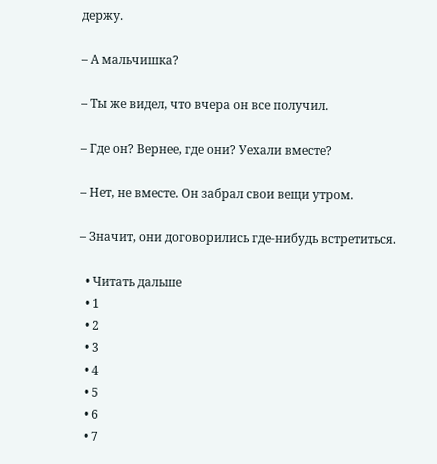держу.

– А мальчишка?

– Ты же видел, что вчера он все получил.

– Где он? Вернее, где они? Уехали вместе?

– Нет, не вместе. Он забрал свои вещи утром.

– Значит, они договорились где-нибудь встретиться.

  • Читать дальше
  • 1
  • 2
  • 3
  • 4
  • 5
  • 6
  • 7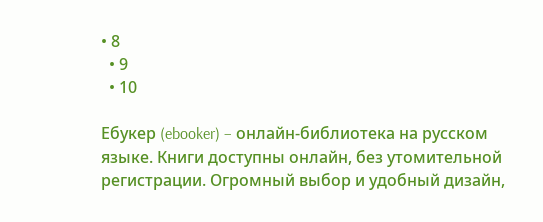• 8
  • 9
  • 10

Ебукер (ebooker) – онлайн-библиотека на русском языке. Книги доступны онлайн, без утомительной регистрации. Огромный выбор и удобный дизайн,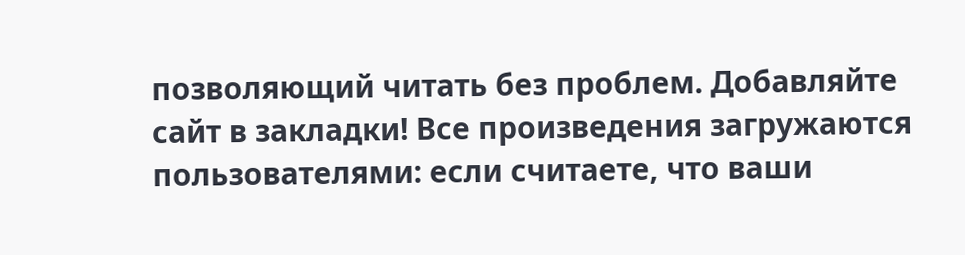позволяющий читать без проблем. Добавляйте сайт в закладки! Все произведения загружаются пользователями: если считаете, что ваши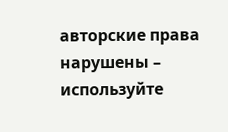авторские права нарушены – используйте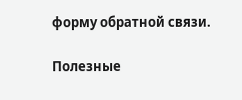форму обратной связи.

Полезные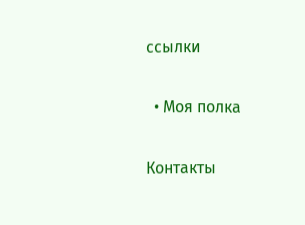ссылки

  • Моя полка

Контакты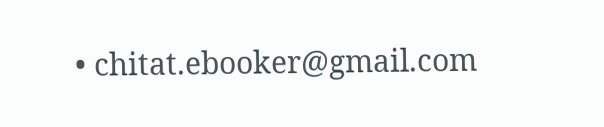• chitat.ebooker@gmail.com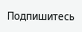Подпишитесь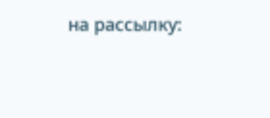на рассылку: